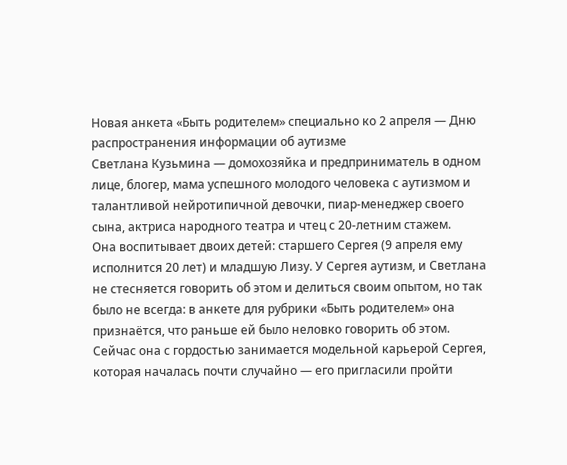Новая анкета «Быть родителем» специально ко 2 апреля — Дню распространения информации об аутизме
Светлана Кузьмина — домохозяйка и предприниматель в одном лице, блогер, мама успешного молодого человека с аутизмом и талантливой нейротипичной девочки, пиар-менеджер своего сына, актриса народного театра и чтец с 20-летним стажем.
Она воспитывает двоих детей: старшего Сергея (9 апреля ему исполнится 20 лет) и младшую Лизу. У Сергея аутизм, и Светлана не стесняется говорить об этом и делиться своим опытом, но так было не всегда: в анкете для рубрики «Быть родителем» она признаётся, что раньше ей было неловко говорить об этом.
Сейчас она с гордостью занимается модельной карьерой Сергея, которая началась почти случайно — его пригласили пройти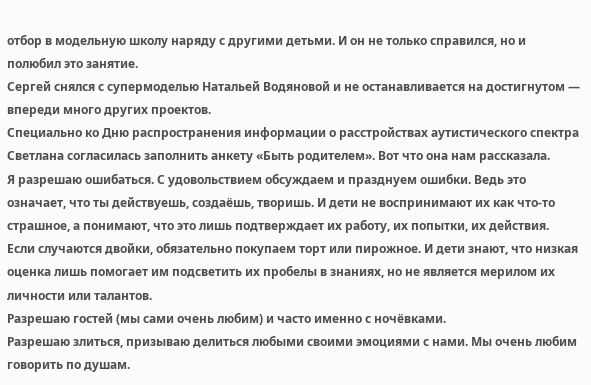отбор в модельную школу наряду с другими детьми. И он не только справился, но и полюбил это занятие.
Сергей снялся с супермоделью Натальей Водяновой и не останавливается на достигнутом — впереди много других проектов.
Специально ко Дню распространения информации о расстройствах аутистического спектра Светлана согласилась заполнить анкету «Быть родителем». Вот что она нам рассказала.
Я разрешаю ошибаться. С удовольствием обсуждаем и празднуем ошибки. Ведь это означает, что ты действуешь, создаёшь, творишь. И дети не воспринимают их как что-то страшное, а понимают, что это лишь подтверждает их работу, их попытки, их действия.
Если случаются двойки, обязательно покупаем торт или пирожное. И дети знают, что низкая оценка лишь помогает им подсветить их пробелы в знаниях, но не является мерилом их личности или талантов.
Разрешаю гостей (мы сами очень любим) и часто именно с ночёвками.
Разрешаю злиться, призываю делиться любыми своими эмоциями с нами. Мы очень любим говорить по душам.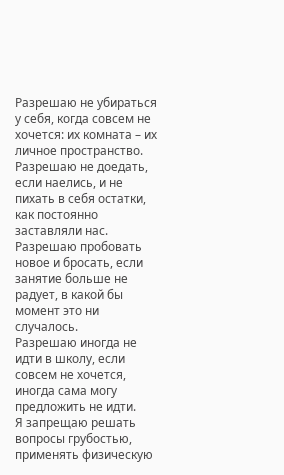Разрешаю не убираться у себя, когда совсем не хочется: их комната – их личное пространство.
Разрешаю не доедать, если наелись, и не пихать в себя остатки, как постоянно заставляли нас.
Разрешаю пробовать новое и бросать, если занятие больше не радует, в какой бы момент это ни случалось.
Разрешаю иногда не идти в школу, если совсем не хочется, иногда сама могу предложить не идти.
Я запрещаю решать вопросы грубостью, применять физическую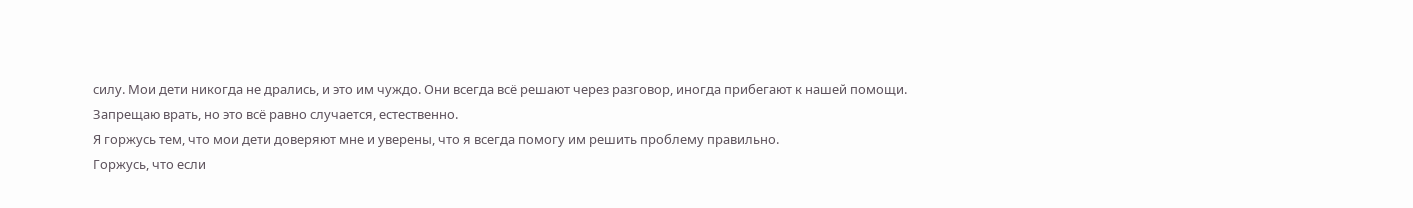силу. Мои дети никогда не дрались, и это им чуждо. Они всегда всё решают через разговор, иногда прибегают к нашей помощи.
Запрещаю врать, но это всё равно случается, естественно.
Я горжусь тем, что мои дети доверяют мне и уверены, что я всегда помогу им решить проблему правильно.
Горжусь, что если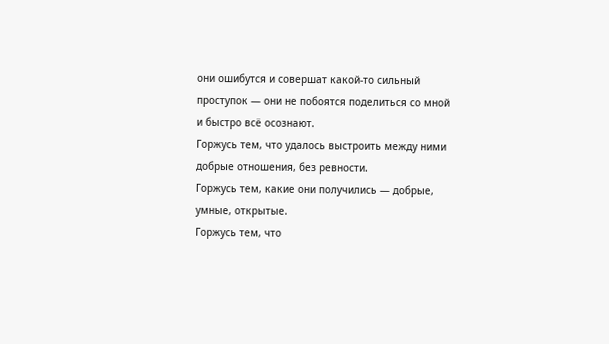они ошибутся и совершат какой-то сильный проступок — они не побоятся поделиться со мной и быстро всё осознают.
Горжусь тем, что удалось выстроить между ними добрые отношения, без ревности.
Горжусь тем, какие они получились — добрые, умные, открытые.
Горжусь тем, что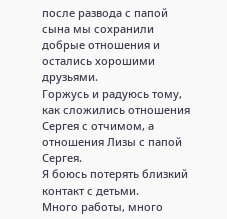после развода с папой сына мы сохранили добрые отношения и остались хорошими друзьями.
Горжусь и радуюсь тому, как сложились отношения Сергея с отчимом, а отношения Лизы с папой Сергея.
Я боюсь потерять близкий контакт с детьми.
Много работы, много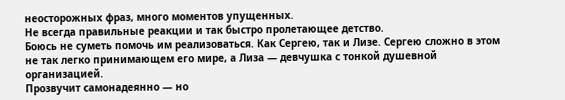неосторожных фраз, много моментов упущенных.
Не всегда правильные реакции и так быстро пролетающее детство.
Боюсь не суметь помочь им реализоваться. Как Сергею, так и Лизе. Сергею сложно в этом не так легко принимающем его мире, а Лиза — девчушка с тонкой душевной организацией.
Прозвучит самонадеянно — но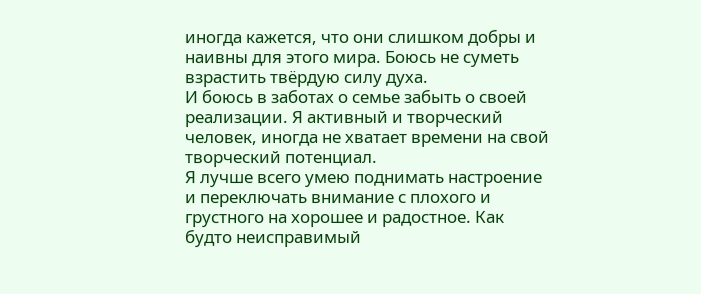иногда кажется, что они слишком добры и наивны для этого мира. Боюсь не суметь взрастить твёрдую силу духа.
И боюсь в заботах о семье забыть о своей реализации. Я активный и творческий человек, иногда не хватает времени на свой творческий потенциал.
Я лучше всего умею поднимать настроение и переключать внимание с плохого и грустного на хорошее и радостное. Как будто неисправимый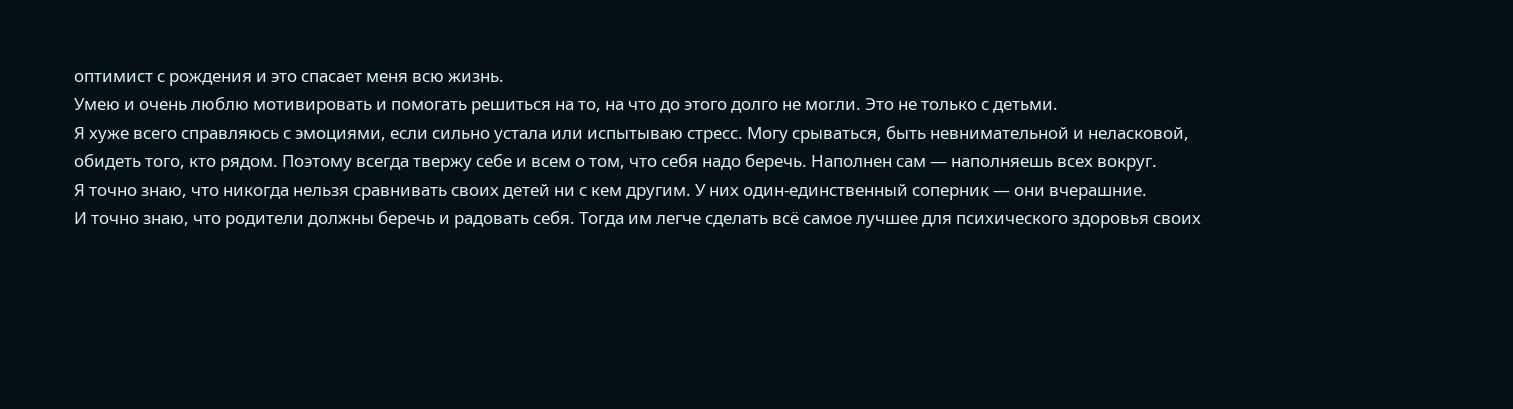оптимист с рождения и это спасает меня всю жизнь.
Умею и очень люблю мотивировать и помогать решиться на то, на что до этого долго не могли. Это не только с детьми.
Я хуже всего справляюсь с эмоциями, если сильно устала или испытываю стресс. Могу срываться, быть невнимательной и неласковой, обидеть того, кто рядом. Поэтому всегда твержу себе и всем о том, что себя надо беречь. Наполнен сам — наполняешь всех вокруг.
Я точно знаю, что никогда нельзя сравнивать своих детей ни с кем другим. У них один-единственный соперник — они вчерашние.
И точно знаю, что родители должны беречь и радовать себя. Тогда им легче сделать всё самое лучшее для психического здоровья своих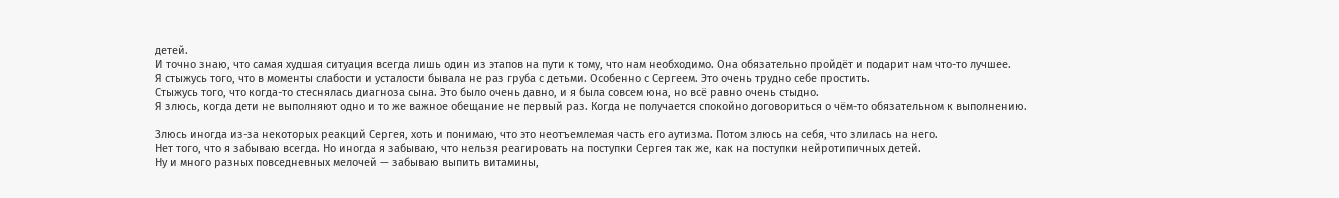детей.
И точно знаю, что самая худшая ситуация всегда лишь один из этапов на пути к тому, что нам необходимо. Она обязательно пройдёт и подарит нам что-то лучшее.
Я стыжусь того, что в моменты слабости и усталости бывала не раз груба с детьми. Особенно с Сергеем. Это очень трудно себе простить.
Стыжусь того, что когда-то стеснялась диагноза сына. Это было очень давно, и я была совсем юна, но всё равно очень стыдно.
Я злюсь, когда дети не выполняют одно и то же важное обещание не первый раз. Когда не получается спокойно договориться о чём-то обязательном к выполнению.

Злюсь иногда из-за некоторых реакций Сергея, хоть и понимаю, что это неотъемлемая часть его аутизма. Потом злюсь на себя, что злилась на него.
Нет того, что я забываю всегда. Но иногда я забываю, что нельзя реагировать на поступки Сергея так же, как на поступки нейротипичных детей.
Ну и много разных повседневных мелочей — забываю выпить витамины,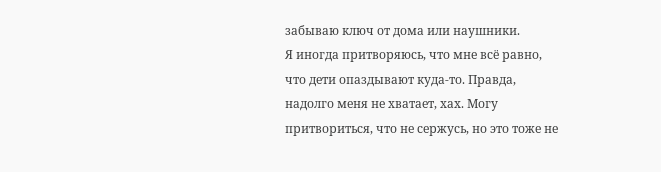забываю ключ от дома или наушники.
Я иногда притворяюсь, что мне всё равно, что дети опаздывают куда-то. Правда, надолго меня не хватает, хах. Могу притвориться, что не сержусь, но это тоже не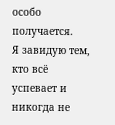особо получается.
Я завидую тем, кто всё успевает и никогда не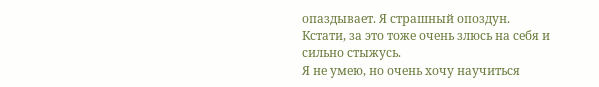опаздывает. Я страшный опоздун. Кстати, за это тоже очень злюсь на себя и сильно стыжусь.
Я не умею, но очень хочу научиться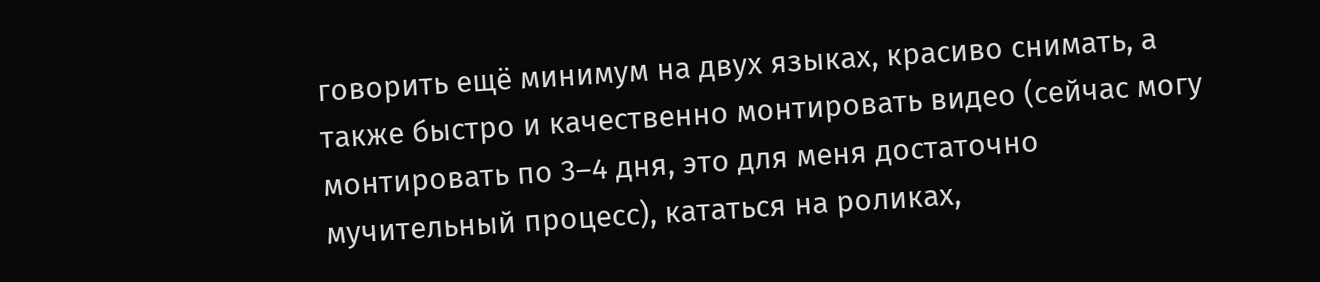говорить ещё минимум на двух языках, красиво снимать, а также быстро и качественно монтировать видео (сейчас могу монтировать по 3–4 дня, это для меня достаточно мучительный процесс), кататься на роликах,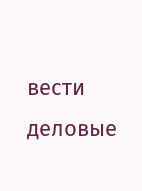вести деловые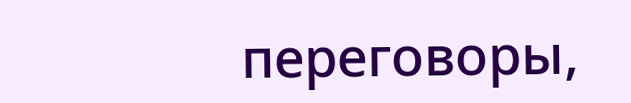переговоры,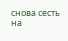снова сесть на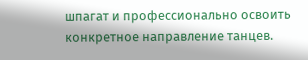шпагат и профессионально освоить конкретное направление танцев.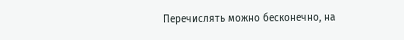Перечислять можно бесконечно, на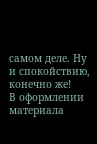самом деле. Ну и спокойствию, конечно же!
В оформлении материала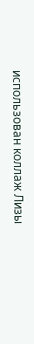использован коллаж Лизы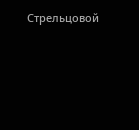Стрельцовой